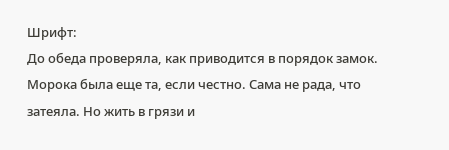Шрифт:
До обеда проверяла, как приводится в порядок замок. Морока была еще та, если честно. Сама не рада, что затеяла. Но жить в грязи и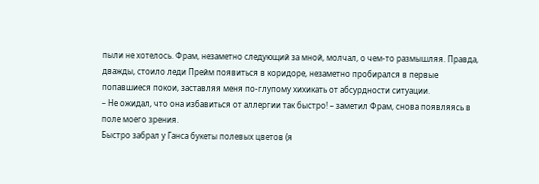пыли не хотелось. Фрам, незаметно следующий за мной, молчал, о чем-то размышляя. Правда, дважды, стоило леди Прейм появиться в коридоре, незаметно пробирался в первые попавшиеся покои, заставляя меня по-глупому хихикать от абсурдности ситуации.
– Не ожидал, что она избавиться от аллергии так быстро! – заметил Фрам, снова появляясь в поле моего зрения.
Быстро забрал у Ганса букеты полевых цветов (я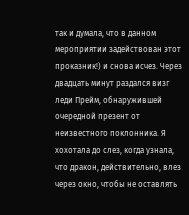так и думала, что в данном мероприятии задействован этот проказник!) и снова исчез. Через двадцать минут раздался визг леди Прейм, обнаружившей очередной презент от неизвестного поклонника. Я хохотала до слез, когда узнала, что дракон, действительно, влез через окно, чтобы не оставлять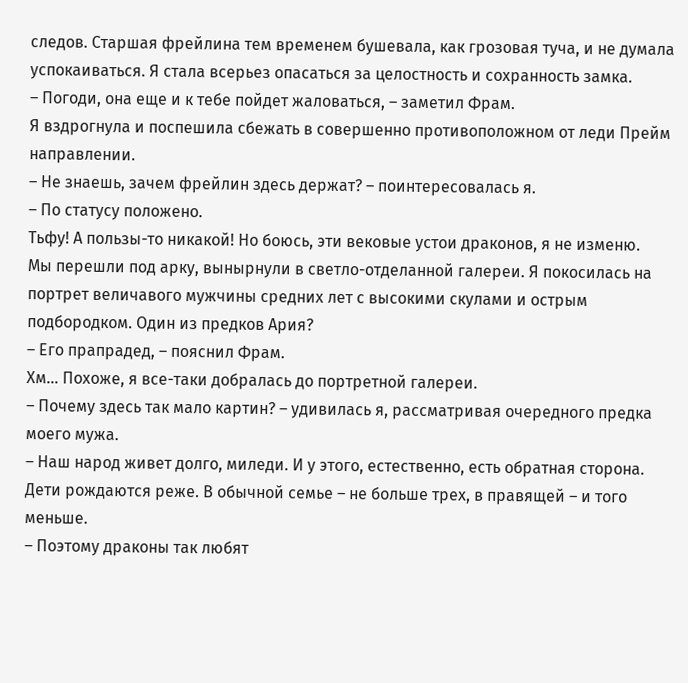следов. Старшая фрейлина тем временем бушевала, как грозовая туча, и не думала успокаиваться. Я стала всерьез опасаться за целостность и сохранность замка.
– Погоди, она еще и к тебе пойдет жаловаться, – заметил Фрам.
Я вздрогнула и поспешила сбежать в совершенно противоположном от леди Прейм направлении.
– Не знаешь, зачем фрейлин здесь держат? – поинтересовалась я.
– По статусу положено.
Тьфу! А пользы-то никакой! Но боюсь, эти вековые устои драконов, я не изменю.
Мы перешли под арку, вынырнули в светло-отделанной галереи. Я покосилась на портрет величавого мужчины средних лет с высокими скулами и острым подбородком. Один из предков Ария?
– Его прапрадед, – пояснил Фрам.
Хм… Похоже, я все-таки добралась до портретной галереи.
– Почему здесь так мало картин? – удивилась я, рассматривая очередного предка моего мужа.
– Наш народ живет долго, миледи. И у этого, естественно, есть обратная сторона. Дети рождаются реже. В обычной семье – не больше трех, в правящей – и того меньше.
– Поэтому драконы так любят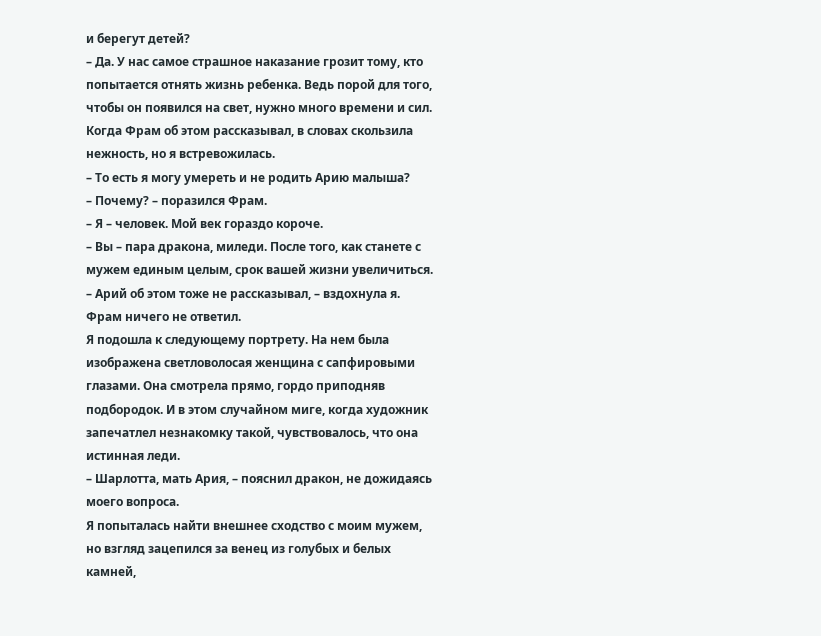и берегут детей?
– Да. У нас самое страшное наказание грозит тому, кто попытается отнять жизнь ребенка. Ведь порой для того, чтобы он появился на свет, нужно много времени и сил.
Когда Фрам об этом рассказывал, в словах скользила нежность, но я встревожилась.
– То есть я могу умереть и не родить Арию малыша?
– Почему? – поразился Фрам.
– Я – человек. Мой век гораздо короче.
– Вы – пара дракона, миледи. После того, как станете с мужем единым целым, срок вашей жизни увеличиться.
– Арий об этом тоже не рассказывал, – вздохнула я.
Фрам ничего не ответил.
Я подошла к следующему портрету. На нем была изображена светловолосая женщина с сапфировыми глазами. Она смотрела прямо, гордо приподняв подбородок. И в этом случайном миге, когда художник запечатлел незнакомку такой, чувствовалось, что она истинная леди.
– Шарлотта, мать Ария, – пояснил дракон, не дожидаясь моего вопроса.
Я попыталась найти внешнее сходство с моим мужем, но взгляд зацепился за венец из голубых и белых камней,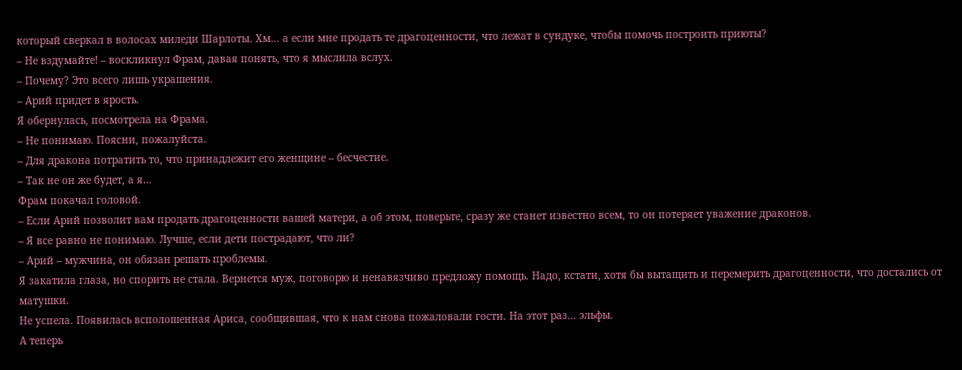который сверкал в волосах миледи Шарлоты. Хм… а если мне продать те драгоценности, что лежат в сундуке, чтобы помочь построить приюты?
– Не вздумайте! – воскликнул Фрам, давая понять, что я мыслила вслух.
– Почему? Это всего лишь украшения.
– Арий придет в ярость.
Я обернулась, посмотрела на Фрама.
– Не понимаю. Поясни, пожалуйста.
– Для дракона потратить то, что принадлежит его женщине – бесчестие.
– Так не он же будет, а я…
Фрам покачал головой.
– Если Арий позволит вам продать драгоценности вашей матери, а об этом, поверьте, сразу же станет известно всем, то он потеряет уважение драконов.
– Я все равно не понимаю. Лучше, если дети пострадают, что ли?
– Арий – мужчина, он обязан решать проблемы.
Я закатила глаза, но спорить не стала. Вернется муж, поговорю и ненавязчиво предложу помощь. Надо, кстати, хотя бы вытащить и перемерить драгоценности, что достались от матушки.
Не успела. Появилась всполошенная Ариса, сообщившая, что к нам снова пожаловали гости. На этот раз… эльфы.
А теперь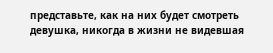представьте, как на них будет смотреть девушка, никогда в жизни не видевшая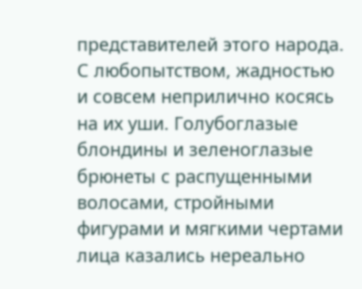представителей этого народа. С любопытством, жадностью и совсем неприлично косясь на их уши. Голубоглазые блондины и зеленоглазые брюнеты с распущенными волосами, стройными фигурами и мягкими чертами лица казались нереально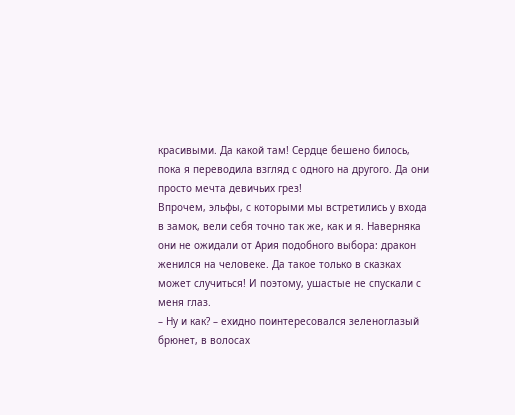красивыми. Да какой там! Сердце бешено билось, пока я переводила взгляд с одного на другого. Да они просто мечта девичьих грез!
Впрочем, эльфы, с которыми мы встретились у входа в замок, вели себя точно так же, как и я. Наверняка они не ожидали от Ария подобного выбора: дракон женился на человеке. Да такое только в сказках может случиться! И поэтому, ушастые не спускали с меня глаз.
– Ну и как? – ехидно поинтересовался зеленоглазый брюнет, в волосах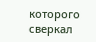которого сверкал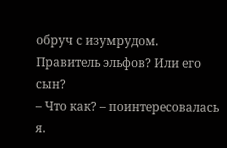обруч с изумрудом.
Правитель эльфов? Или его сын?
– Что как? – поинтересовалась я.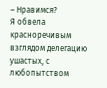– Нравимся?
Я обвела красноречивым взглядом делегацию ушастых, с любопытством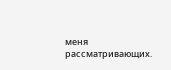меня рассматривающих.